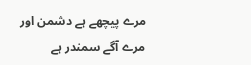مرے پیچھے ہے دشمن اور مرے آگے سمندر ہے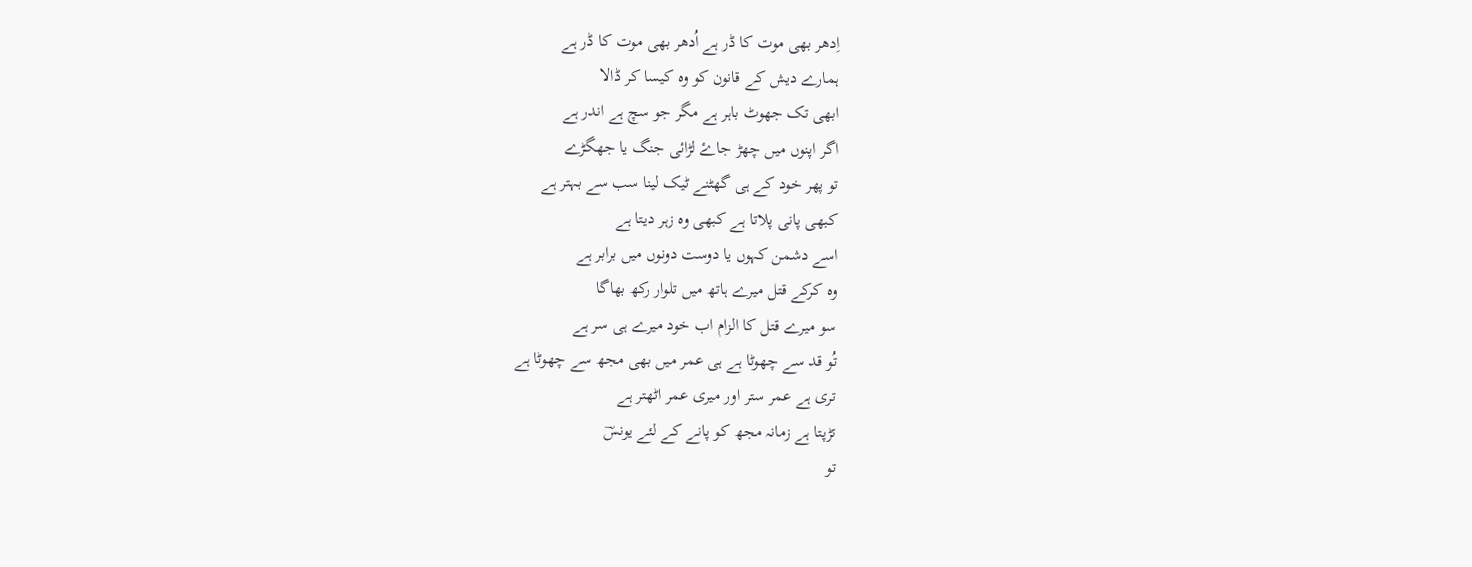اِدھر بھی موت کا ڈر ہے اُدھر بھی موت کا ڈر ہے
ہمارے دیش کے قانون کو وہ کیسا کر ڈالا
ابھی تک جھوٹ باہر ہے مگر جو سچ ہے اندر ہے
اگر اپنوں میں چھڑ جاۓ لڑائی جنگ یا جھگڑے
تو پھر خود کے ہی گھٹنے ٹیک لینا سب سے بہتر ہے
کبھی پانی پلاتا ہے کبھی وہ زہر دیتا ہے
اسے دشمن کہوں یا دوست دونوں میں برابر ہے
وہ کرکے قتل میرے ہاتھ میں تلوار رکھ بھاگا
سو میرے قتل کا الزام اب خود میرے ہی سر ہے
تُو قد سے چھوٹا ہے ہی عمر میں بھی مجھ سے چھوٹا ہے
تری ہے عمر ستر اور میری عمر اٹھتر ہے
تڑپتا ہے زمانہ مجھ کو پانے کے لئے یونسؔ
تو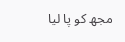مجھ کو پا لیا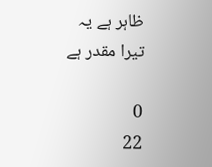ظاہر ہے یہ تیرا مقدر ہے

0
22